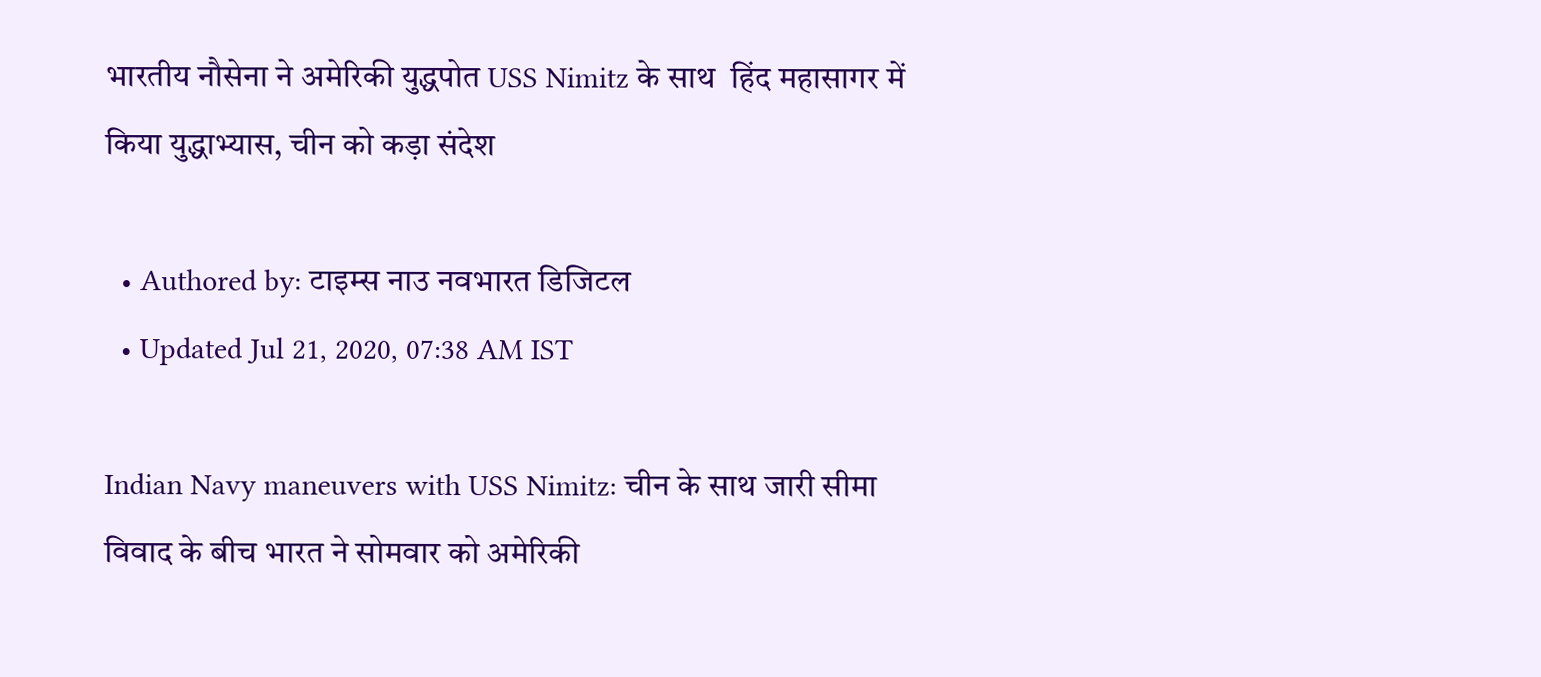भारतीय नौसेना ने अमेरिकी युद्धपोत USS Nimitz के साथ  हिंद महासागर में किया युद्धाभ्यास, चीन को कड़ा संदेश

  • Authored by: टाइम्स नाउ नवभारत डिजिटल
  • Updated Jul 21, 2020, 07:38 AM IST

Indian Navy maneuvers with USS Nimitz: चीन के साथ जारी सीमा विवाद के बीच भारत ने सोमवार को अमेरिकी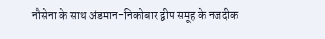नौसेना के साथ अंडमान-निकोबार द्वीप समूह के नजदीक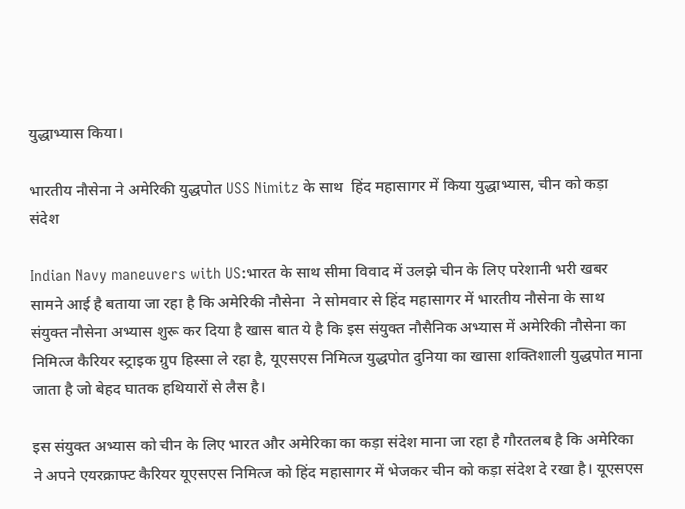युद्धाभ्यास किया।

भारतीय नौसेना ने अमेरिकी युद्धपोत USS Nimitz के साथ  हिंद महासागर में किया युद्धाभ्यास, चीन को कड़ा संदेश

Indian Navy maneuvers with US:भारत के साथ सीमा विवाद में उलझे चीन के लिए परेशानी भरी खबर सामने आई है बताया जा रहा है कि अमेरिकी नौसेना  ने सोमवार से हिंद महासागर में भारतीय नौसेना के साथ संयुक्त नौसेना अभ्यास शुरू कर दिया है खास बात ये है कि इस संयुक्त नौसैनिक अभ्यास में अमेरिकी नौसेना का निमित्ज कैरियर स्ट्राइक ग्रुप हिस्सा ले रहा है, यूएसएस निमित्ज युद्धपोत दुनिया का खासा शक्तिशाली युद्धपोत माना जाता है जो बेहद घातक हथियारों से लैस है।

इस संयुक्त अभ्यास को चीन के लिए भारत और अमेरिका का कड़ा संदेश माना जा रहा है गौरतलब है कि अमेरिका ने अपने एयरक्राफ्ट कैरियर यूएसएस निमित्ज को हिंद महासागर में भेजकर चीन को कड़ा संदेश दे रखा है। यूएसएस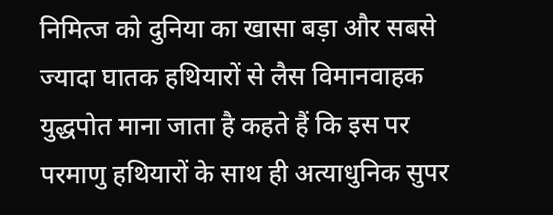निमित्ज को दुनिया का खासा बड़ा और सबसे ज्यादा घातक हथियारों से लैस विमानवाहक युद्धपोत माना जाता है कहते हैं कि इस पर परमाणु हथियारों के साथ ही अत्याधुनिक सुपर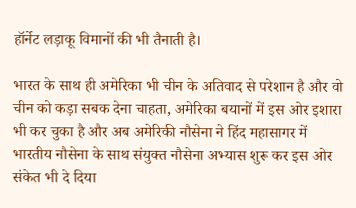हॉर्नेट लड़ाकू विमानों की भी तैनाती है।

भारत के साथ ही अमेरिका भी चीन के अतिवाद से परेशान है और वो चीन को कड़ा सबक देना चाहता, अमेरिका बयानों में इस ओर इशारा भी कर चुका है और अब अमेरिकी नौसेना ने हिंद महासागर में भारतीय नौसेना के साथ संयुक्त नौसेना अभ्यास शुरू कर इस ओर संकेत भी दे दिया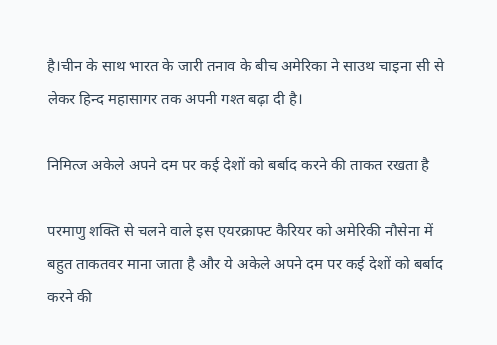है।चीन के साथ भारत के जारी तनाव के बीच अमेरिका ने साउथ चाइना सी से लेकर हिन्द महासागर तक अपनी गश्त बढ़ा दी है।

निमित्ज अकेले अपने दम पर कई देशों को बर्बाद करने की ताकत रखता है

परमाणु शक्ति से चलने वाले इस एयरक्राफ्ट कैरियर को अमेरिकी नौसेना में बहुत ताकतवर माना जाता है और ये अकेले अपने दम पर कई देशों को बर्बाद करने की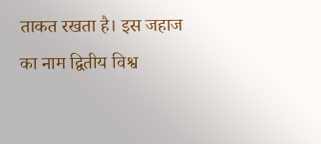ताकत रखता है। इस जहाज का नाम द्वितीय विश्व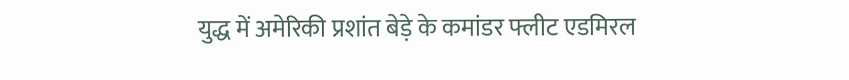युद्ध में अमेरिकी प्रशांत बेड़े के कमांडर फ्लीट एडमिरल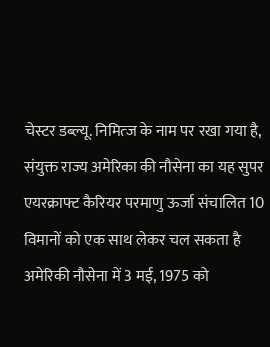चेस्टर डब्ल्यू. निमित्ज के नाम पर रखा गया है, संयुक्त राज्य अमेरिका की नौसेना का यह सुपर एयरक्राफ्ट कैरियर परमाणु ऊर्जा संचालित 10 विमानों को एक साथ लेकर चल सकता है अमेरिकी नौसेना में 3 मई, 1975 को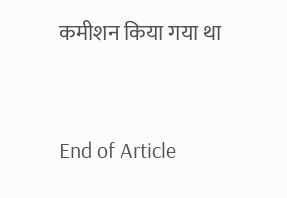कमीशन किया गया था


End of Article